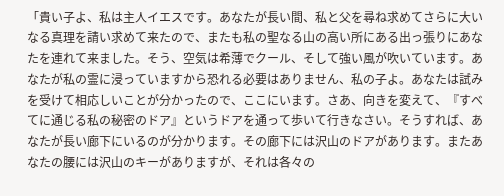「貴い子よ、私は主人イエスです。あなたが長い間、私と父を尋ね求めてさらに大いなる真理を請い求めて来たので、またも私の聖なる山の高い所にある出っ張りにあなたを連れて来ました。そう、空気は希薄でクール、そして強い風が吹いています。あなたが私の霊に浸っていますから恐れる必要はありません、私の子よ。あなたは試みを受けて相応しいことが分かったので、ここにいます。さあ、向きを変えて、『すべてに通じる私の秘密のドア』というドアを通って歩いて行きなさい。そうすれば、あなたが長い廊下にいるのが分かります。その廊下には沢山のドアがあります。またあなたの腰には沢山のキーがありますが、それは各々の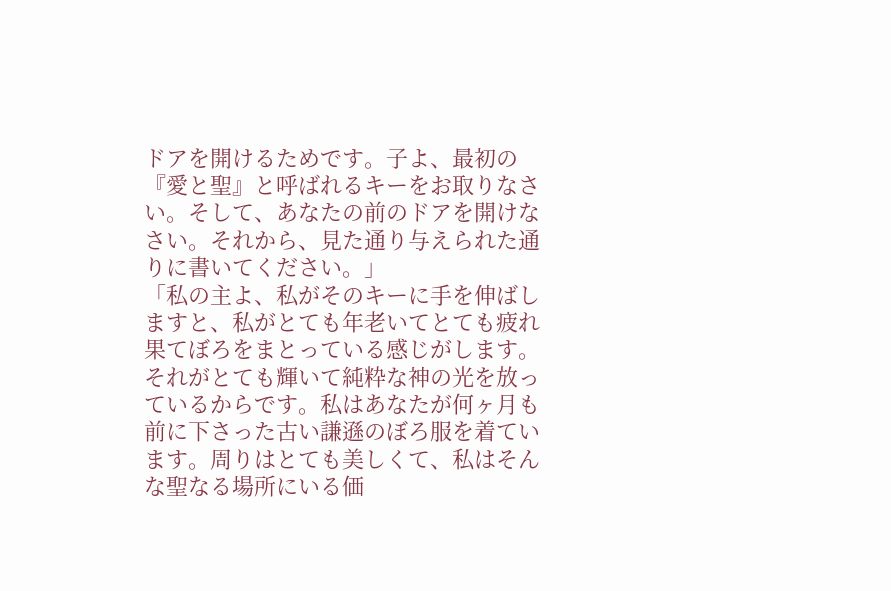ドアを開けるためです。子よ、最初の『愛と聖』と呼ばれるキーをお取りなさい。そして、あなたの前のドアを開けなさい。それから、見た通り与えられた通りに書いてください。」
「私の主よ、私がそのキーに手を伸ばしますと、私がとても年老いてとても疲れ果てぼろをまとっている感じがします。それがとても輝いて純粋な神の光を放っているからです。私はあなたが何ヶ月も前に下さった古い謙遜のぼろ服を着ています。周りはとても美しくて、私はそんな聖なる場所にいる価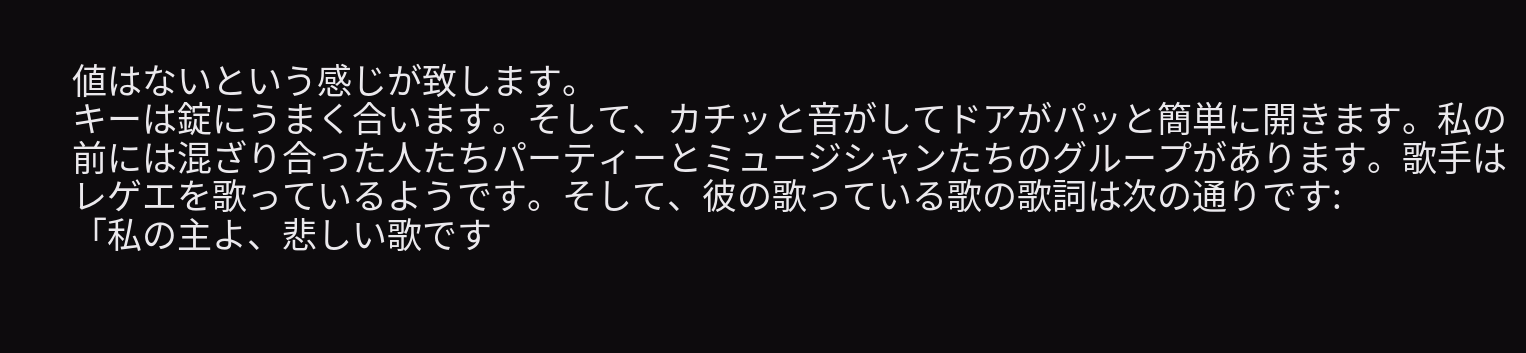値はないという感じが致します。
キーは錠にうまく合います。そして、カチッと音がしてドアがパッと簡単に開きます。私の前には混ざり合った人たちパーティーとミュージシャンたちのグループがあります。歌手はレゲエを歌っているようです。そして、彼の歌っている歌の歌詞は次の通りです:
「私の主よ、悲しい歌です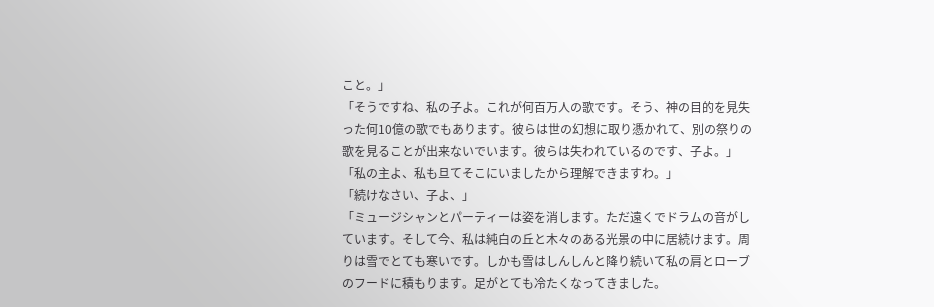こと。」
「そうですね、私の子よ。これが何百万人の歌です。そう、神の目的を見失った何10億の歌でもあります。彼らは世の幻想に取り憑かれて、別の祭りの歌を見ることが出来ないでいます。彼らは失われているのです、子よ。」
「私の主よ、私も旦てそこにいましたから理解できますわ。」
「続けなさい、子よ、」
「ミュージシャンとパーティーは姿を消します。ただ遠くでドラムの音がしています。そして今、私は純白の丘と木々のある光景の中に居続けます。周りは雪でとても寒いです。しかも雪はしんしんと降り続いて私の肩とローブのフードに積もります。足がとても冷たくなってきました。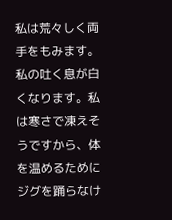私は荒々しく両手をもみます。私の吐く息が白くなります。私は寒さで凍えそうですから、体を温めるためにジグを踊らなけ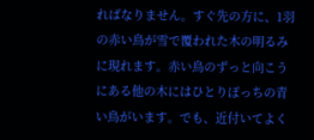ればなりません。すぐ先の方に、1羽の赤い鳥が雪で覆われた木の明るみに現れます。赤い鳥のずっと向こうにある他の木にはひとりぽっちの青い鳥がいます。でも、近付いてよく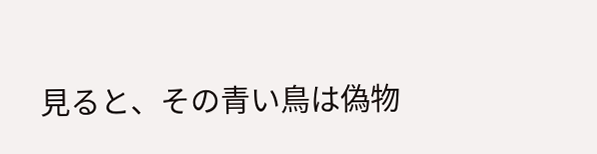見ると、その青い鳥は偽物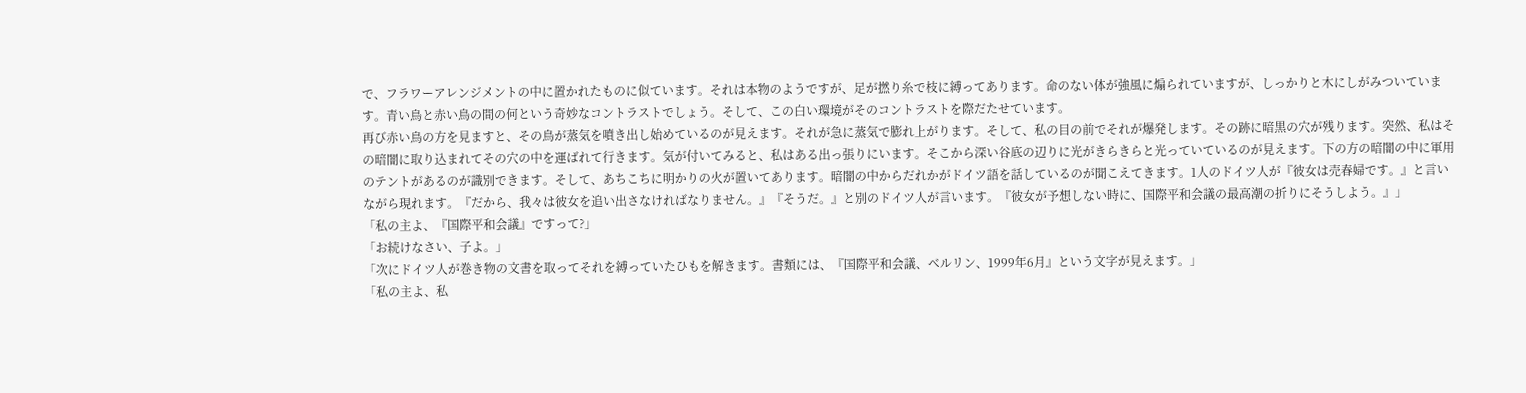で、フラワーアレンジメントの中に置かれたものに似ています。それは本物のようですが、足が撚り糸で枝に縛ってあります。命のない体が強風に煽られていますが、しっかりと木にしがみついています。青い鳥と赤い鳥の間の何という奇妙なコントラストでしょう。そして、この白い環境がそのコントラストを際だたせています。
再び赤い鳥の方を見ますと、その鳥が蒸気を噴き出し始めているのが見えます。それが急に蒸気で膨れ上がります。そして、私の目の前でそれが爆発します。その跡に暗黒の穴が残ります。突然、私はその暗闇に取り込まれてその穴の中を運ばれて行きます。気が付いてみると、私はある出っ張りにいます。そこから深い谷底の辺りに光がきらきらと光っていているのが見えます。下の方の暗闇の中に軍用のテントがあるのが識別できます。そして、あちこちに明かりの火が置いてあります。暗闇の中からだれかがドイツ語を話しているのが聞こえてきます。1人のドイツ人が『彼女は売春婦です。』と言いながら現れます。『だから、我々は彼女を追い出さなければなりません。』『そうだ。』と別のドイツ人が言います。『彼女が予想しない時に、国際平和会議の最高潮の折りにそうしよう。』」
「私の主よ、『国際平和会議』ですって?」
「お続けなさい、子よ。」
「次にドイツ人が巻き物の文書を取ってそれを縛っていたひもを解きます。書類には、『国際平和会議、ベルリン、1999年6月』という文字が見えます。」
「私の主よ、私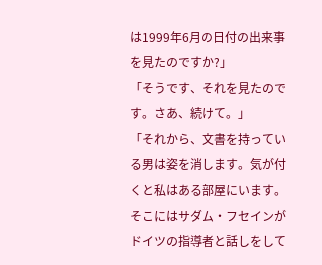は1999年6月の日付の出来事を見たのですか?」
「そうです、それを見たのです。さあ、続けて。」
「それから、文書を持っている男は姿を消します。気が付くと私はある部屋にいます。そこにはサダム・フセインがドイツの指導者と話しをして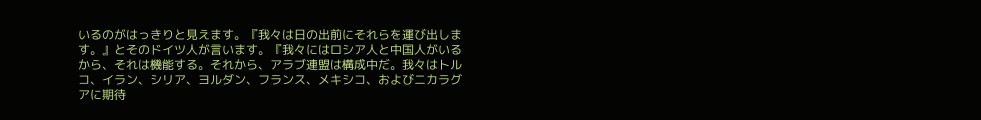いるのがはっきりと見えます。『我々は日の出前にそれらを運び出します。』とそのドイツ人が言います。『我々にはロシア人と中国人がいるから、それは機能する。それから、アラブ連盟は構成中だ。我々はトルコ、イラン、シリア、ヨルダン、フランス、メキシコ、およびニカラグアに期待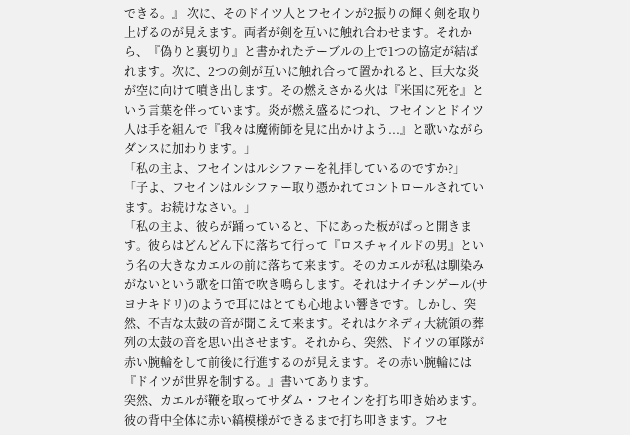できる。』 次に、そのドイツ人とフセインが2振りの輝く剣を取り上げるのが見えます。両者が剣を互いに触れ合わせます。それから、『偽りと裏切り』と書かれたテーブルの上で1つの協定が結ばれます。次に、2つの剣が互いに触れ合って置かれると、巨大な炎が空に向けて噴き出します。その燃えさかる火は『米国に死を』という言葉を伴っています。炎が燃え盛るにつれ、フセインとドイツ人は手を組んで『我々は魔術師を見に出かけよう...』と歌いながらダンスに加わります。」
「私の主よ、フセインはルシファーを礼拝しているのですか?」
「子よ、フセインはルシファー取り憑かれてコントロールされています。お続けなさい。」
「私の主よ、彼らが踊っていると、下にあった板がぱっと開きます。彼らはどんどん下に落ちて行って『ロスチャイルドの男』という名の大きなカエルの前に落ちて来ます。そのカエルが私は馴染みがないという歌を口笛で吹き鳴らします。それはナイチンゲール(サヨナキドリ)のようで耳にはとても心地よい響きです。しかし、突然、不吉な太鼓の音が聞こえて来ます。それはケネディ大統領の葬列の太鼓の音を思い出させます。それから、突然、ドイツの軍隊が赤い腕輪をして前後に行進するのが見えます。その赤い腕輪には『ドイツが世界を制する。』書いてあります。
突然、カエルが鞭を取ってサダム・フセインを打ち叩き始めます。彼の背中全体に赤い縞模様ができるまで打ち叩きます。フセ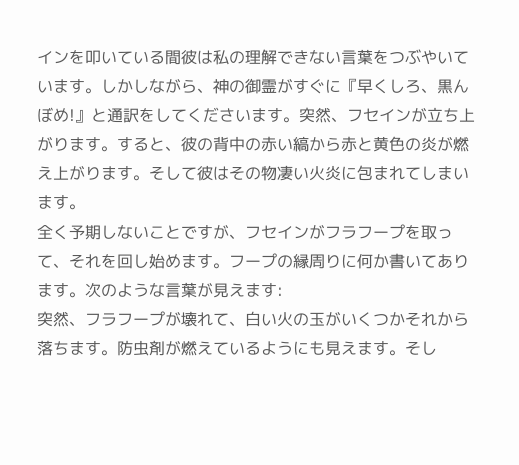インを叩いている間彼は私の理解できない言葉をつぶやいています。しかしながら、神の御霊がすぐに『早くしろ、黒んぼめ!』と通訳をしてくださいます。突然、フセインが立ち上がります。すると、彼の背中の赤い縞から赤と黄色の炎が燃え上がります。そして彼はその物凄い火炎に包まれてしまいます。
全く予期しないことですが、フセインがフラフープを取って、それを回し始めます。フープの縁周りに何か書いてあります。次のような言葉が見えます:
突然、フラフープが壊れて、白い火の玉がいくつかそれから落ちます。防虫剤が燃えているようにも見えます。そし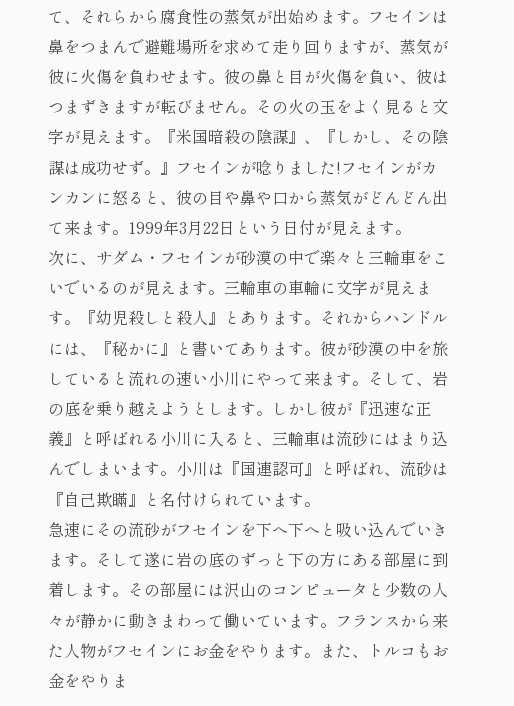て、それらから腐食性の蒸気が出始めます。フセインは鼻をつまんで避難場所を求めて走り回りますが、蒸気が彼に火傷を負わせます。彼の鼻と目が火傷を負い、彼はつまずきますが転びません。その火の玉をよく見ると文字が見えます。『米国暗殺の陰謀』、『しかし、その陰謀は成功せず。』フセインが唸りました!フセインがカンカンに怒ると、彼の目や鼻や口から蒸気がどんどん出て来ます。1999年3月22日という日付が見えます。
次に、サダム・フセインが砂漠の中で楽々と三輪車をこいでいるのが見えます。三輪車の車輪に文字が見えます。『幼児殺しと殺人』とあります。それからハンドルには、『秘かに』と書いてあります。彼が砂漠の中を旅していると流れの速い小川にやって来ます。そして、岩の底を乗り越えようとします。しかし彼が『迅速な正義』と呼ばれる小川に入ると、三輪車は流砂にはまり込んでしまいます。小川は『国連認可』と呼ばれ、流砂は『自己欺瞞』と名付けられています。
急速にその流砂がフセインを下へ下へと吸い込んでいきます。そして遂に岩の底のずっと下の方にある部屋に到着します。その部屋には沢山のコンピュータと少数の人々が静かに動きまわって働いています。フランスから来た人物がフセインにお金をやります。また、トルコもお金をやりま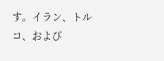す。イラン、トルコ、および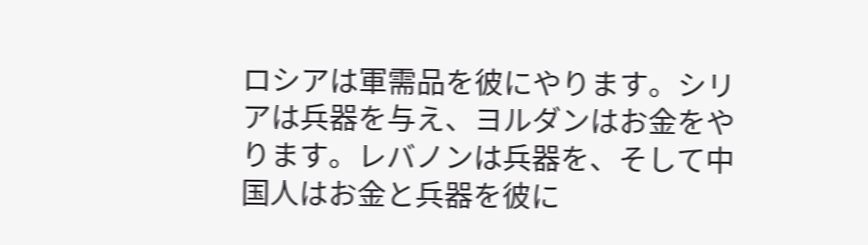ロシアは軍需品を彼にやります。シリアは兵器を与え、ヨルダンはお金をやります。レバノンは兵器を、そして中国人はお金と兵器を彼に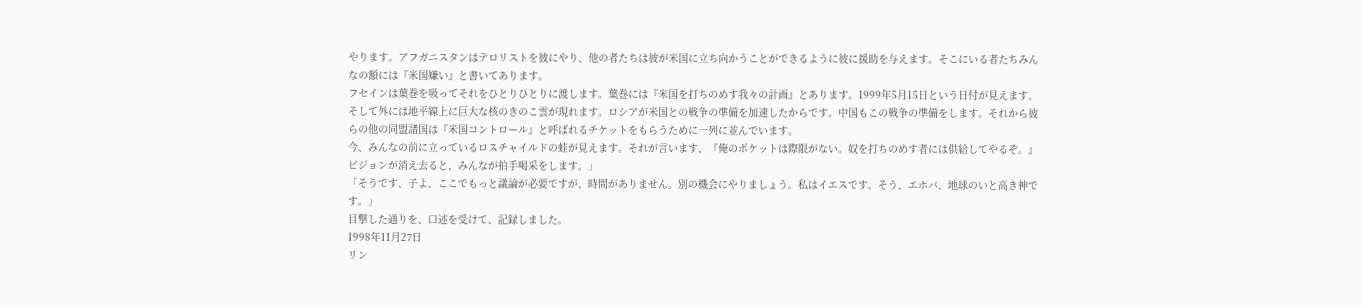やります。アフガニスタンはテロリストを彼にやり、他の者たちは彼が米国に立ち向かうことができるように彼に援助を与えます。そこにいる者たちみんなの額には『米国嫌い』と書いてあります。
フセインは葉巻を吸ってそれをひとりひとりに渡します。葉巻には『米国を打ちのめす我々の計画』とあります。1999年5月15日という日付が見えます。そして外には地平線上に巨大な核のきのこ雲が現れます。ロシアが米国との戦争の準備を加速したからです。中国もこの戦争の準備をします。それから彼らの他の同盟諸国は『米国コントロール』と呼ばれるチケットをもらうために一列に並んでいます。
今、みんなの前に立っているロスチャイルドの蛙が見えます。それが言います、『俺のポケットは際限がない。奴を打ちのめす者には供給してやるぞ。』 ビジョンが消え去ると、みんなが拍手喝采をします。」
「そうです、子よ、ここでもっと議論が必要ですが、時間がありません。別の機会にやりましょう。私はイエスです。そう、エホバ、地球のいと高き神です。」
目撃した通りを、口述を受けて、記録しました。
1998年11月27日
リン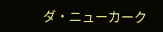ダ・ニューカーク